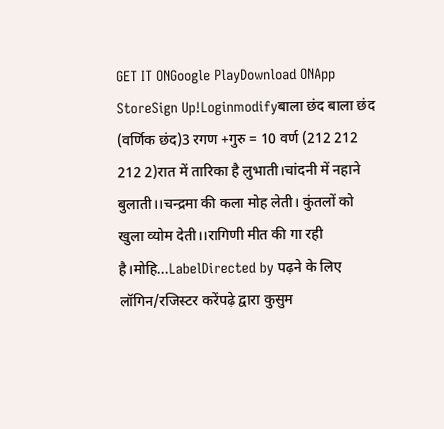GET IT ONGoogle PlayDownload ONApp StoreSign Up!Loginmodifyबाला छंद बाला छंद (वर्णिक छंद)3 रगण +गुरु = 10 वर्ण (212 212 212 2)रात में तारिका है लुभाती।चांदनी में नहाने बुलाती।।चन्द्रमा की कला मोह लेती। कुंतलों को खुला व्योम देती।।रागिणी मीत की गा रही है।मोहि...LabelDirected by पढ़ने के लिए लॉगिन/रजिस्टर करेंपढ़े द्वारा कुसुम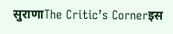सुराणाThe Critic’s Cornerइस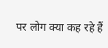पर लोग क्या कह रहे हैं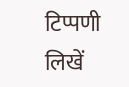टिप्पणी लिखें